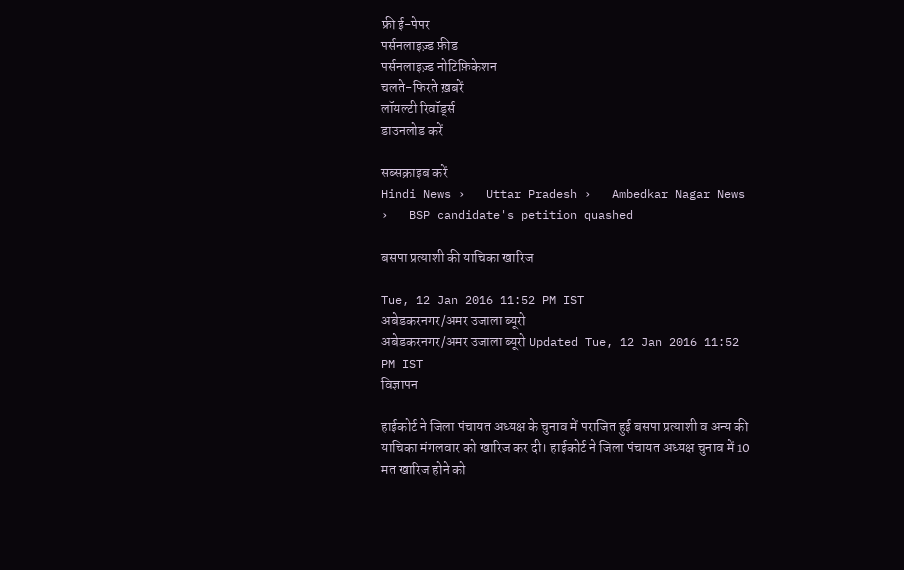फ्री ई-पेपर
पर्सनलाइज़्ड फ़ीड
पर्सनलाइज़्ड नोटिफ़िकेशन
चलते-फिरते ख़बरें
लॉयल्टी रिवॉर्ड्स
डाउनलोड करें

सब्सक्राइब करें
Hindi News ›   Uttar Pradesh ›   Ambedkar Nagar News ›   BSP candidate's petition quashed

बसपा प्रत्याशी की याचिका खारिज

Tue, 12 Jan 2016 11:52 PM IST
अबेडकरनगर/अमर उजाला ब्यूरो
अबेडकरनगर/अमर उजाला ब्यूरो Updated Tue, 12 Jan 2016 11:52 PM IST
विज्ञापन

हाईकोर्ट ने जिला पंचायत अध्यक्ष के चुनाव में पराजित हुई बसपा प्रत्याशी व अन्य की याचिका मंगलवार को खारिज कर दी। हाईकोर्ट ने जिला पंचायत अध्यक्ष चुनाव में 10 मत खारिज होने को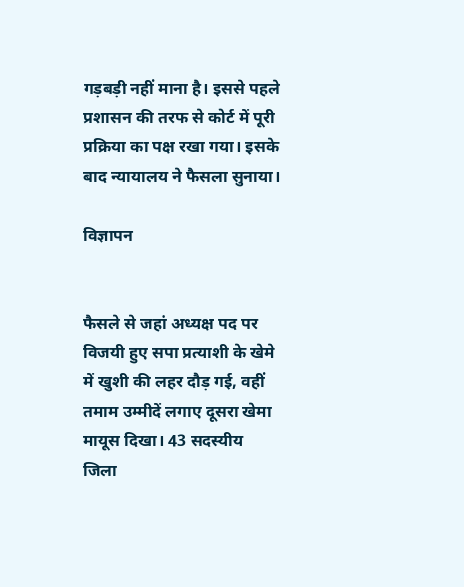गड़बड़ी नहीं माना है। इससे पहले प्रशासन की तरफ से कोर्ट में पूरी प्रक्रिया का पक्ष रखा गया। इसके बाद न्यायालय ने फैसला सुनाया।

विज्ञापन


फैसले से जहां अध्यक्ष पद पर विजयी हुए सपा प्रत्याशी के खेमे में खुशी की लहर दौड़ गई, वहीं तमाम उम्मीदें लगाए दूसरा खेमा मायूस दिखा। 43 सदस्यीय जिला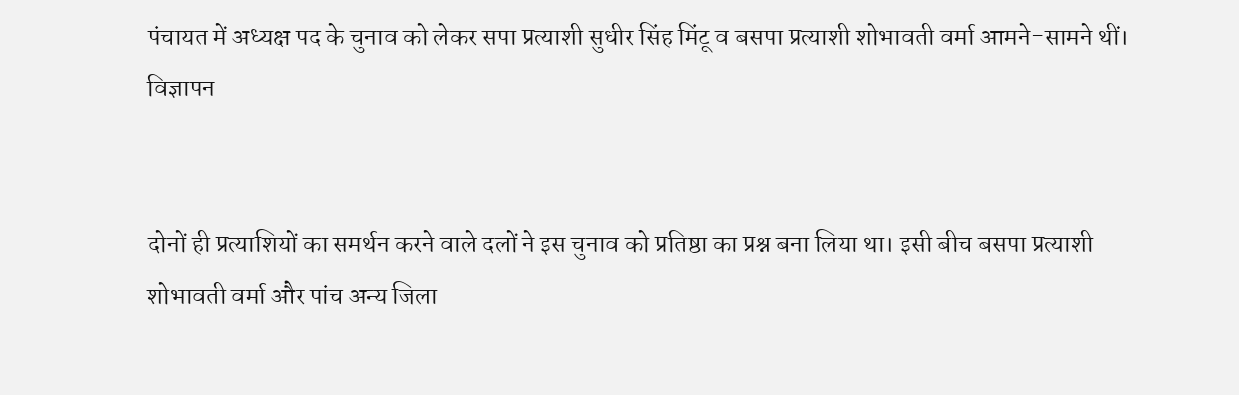पंचायत में अध्यक्ष पद के चुनाव को लेकर सपा प्रत्याशी सुधीर सिंह मिंटू व बसपा प्रत्याशी शोभावती वर्मा आमने-सामने थीं।
विज्ञापन


दोनों ही प्रत्याशियों का समर्थन करने वाले दलों ने इस चुनाव को प्रतिष्ठा का प्रश्न बना लिया था। इसी बीच बसपा प्रत्याशी शोभावती वर्मा और पांच अन्य जिला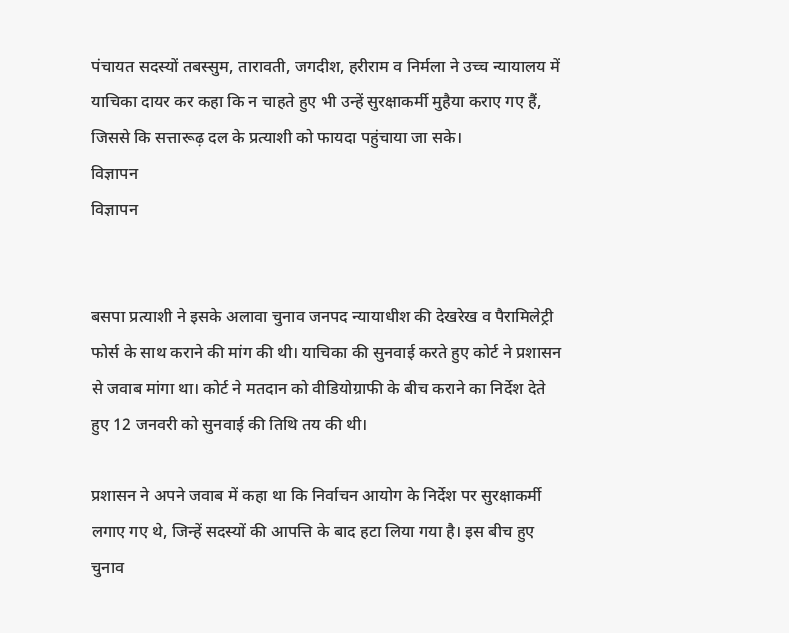पंचायत सदस्यों तबस्सुम, तारावती, जगदीश, हरीराम व निर्मला ने उच्च न्यायालय में याचिका दायर कर कहा कि न चाहते हुए भी उन्हें सुरक्षाकर्मी मुहैया कराए गए हैं, जिससे कि सत्तारूढ़ दल के प्रत्याशी को फायदा पहुंचाया जा सके।
विज्ञापन
विज्ञापन


बसपा प्रत्याशी ने इसके अलावा चुनाव जनपद न्यायाधीश की देखरेख व पैरामिलेट्री फोर्स के साथ कराने की मांग की थी। याचिका की सुनवाई करते हुए कोर्ट ने प्रशासन से जवाब मांगा था। कोर्ट ने मतदान को वीडियोग्राफी के बीच कराने का निर्देश देते हुए 12 जनवरी को सुनवाई की तिथि तय की थी।

प्रशासन ने अपने जवाब में कहा था कि निर्वाचन आयोग के निर्देश पर सुरक्षाकर्मी लगाए गए थे, जिन्हें सदस्यों की आपत्ति के बाद हटा लिया गया है। इस बीच हुए चुनाव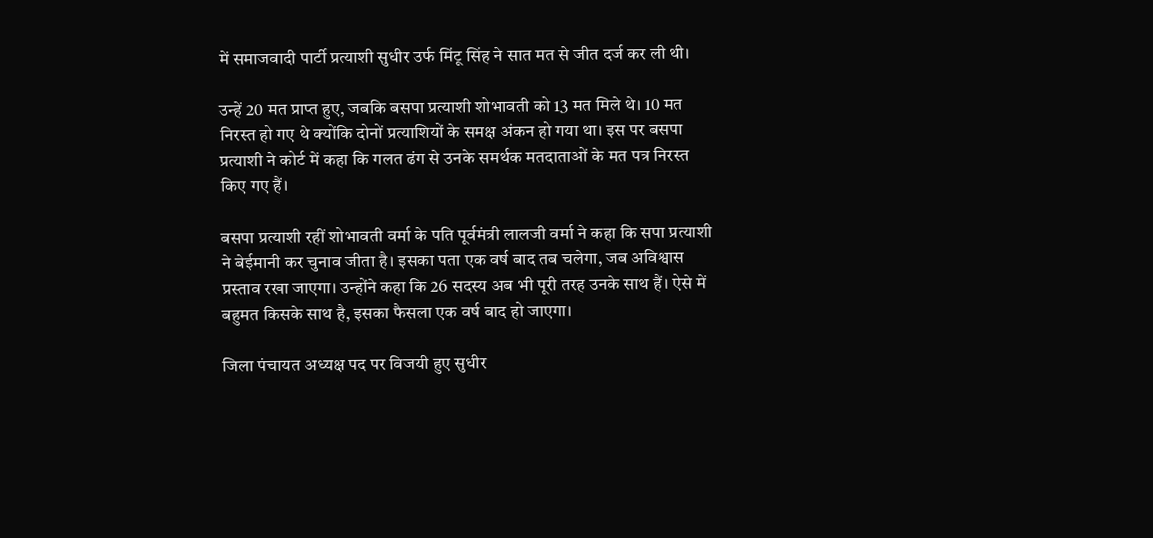में समाजवादी पार्टी प्रत्याशी सुधीर उर्फ मिंटू सिंह ने सात मत से जीत दर्ज कर ली थी।

उन्हें 20 मत प्राप्त हुए, जबकि बसपा प्रत्याशी शोभावती को 13 मत मिले थे। 10 मत निरस्त हो गए थे क्योंकि दोनों प्रत्याशियों के समक्ष अंकन हो गया था। इस पर बसपा प्रत्याशी ने कोर्ट में कहा कि गलत ढंग से उनके समर्थक मतदाताओं के मत पत्र निरस्त किए गए हैं।

बसपा प्रत्याशी रहीं शोभावती वर्मा के पति पूर्वमंत्री लालजी वर्मा ने कहा कि सपा प्रत्याशी ने बेईमानी कर चुनाव जीता है। इसका पता एक वर्ष बाद तब चलेगा, जब अविश्वास प्रस्ताव रखा जाएगा। उन्होंने कहा कि 26 सदस्य अब भी पूरी तरह उनके साथ हैं। ऐसे में बहुमत किसके साथ है, इसका फैसला एक वर्ष बाद हो जाएगा।

जिला पंचायत अध्यक्ष पद पर विजयी हुए सुधीर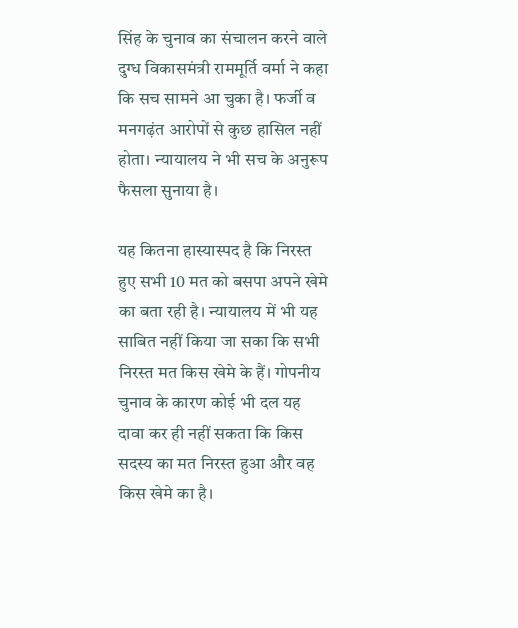सिंह के चुनाव का संचालन करने वाले दुग्ध विकासमंत्री राममूर्ति वर्मा ने कहा कि सच सामने आ चुका है। फर्जी व मनगढ़ंत आरोपों से कुछ हासिल नहीं होता। न्यायालय ने भी सच के अनुरूप फैसला सुनाया है।

यह कितना हास्यास्पद है कि निरस्त हुए सभी 10 मत को बसपा अपने खेमे का बता रही है। न्यायालय में भी यह साबित नहीं किया जा सका कि सभी निरस्त मत किस खेमे के हैं। गोपनीय चुनाव के कारण कोई भी दल यह दावा कर ही नहीं सकता कि किस सदस्य का मत निरस्त हुआ और वह किस खेमे का है।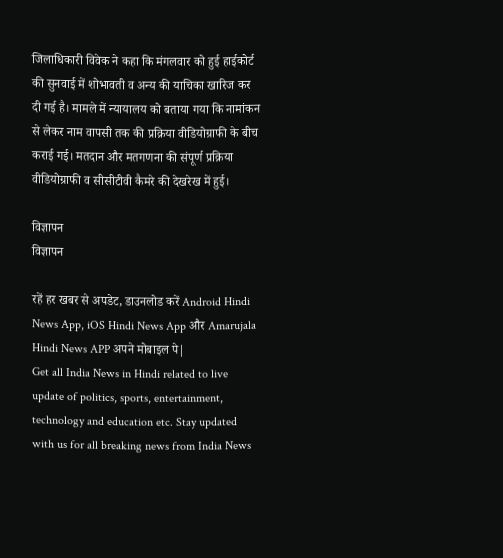जिलाधिकारी विवेक ने कहा कि मंगलवार को हुई हाईकोर्ट की सुनवाई में शोभावती व अन्य की याचिका खारिज कर दी गई है। मामले में न्यायालय को बताया गया कि नामांकन से लेकर नाम वापसी तक की प्रक्रिया वीडियोग्राफी के बीच कराई गई। मतदान और मतगणना की संपूर्ण प्रक्रिया वीडियोग्राफी व सीसीटीवी कैमरे की देखरेख में हुई।

विज्ञापन
विज्ञापन

रहें हर खबर से अपडेट, डाउनलोड करें Android Hindi News App, iOS Hindi News App और Amarujala Hindi News APP अपने मोबाइल पे|
Get all India News in Hindi related to live update of politics, sports, entertainment, technology and education etc. Stay updated with us for all breaking news from India News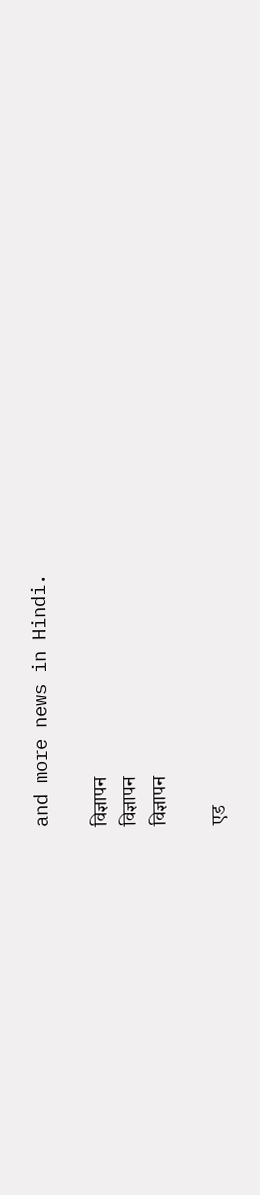and more news in Hindi.

विज्ञापन
विज्ञापन
विज्ञापन

एड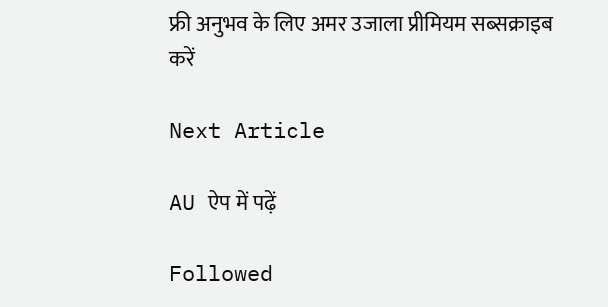फ्री अनुभव के लिए अमर उजाला प्रीमियम सब्सक्राइब करें

Next Article

AU ऐप में पढ़ें

Followed